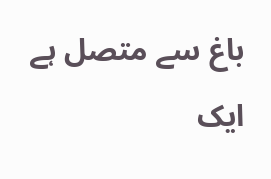باغ سے متصل ہے ایک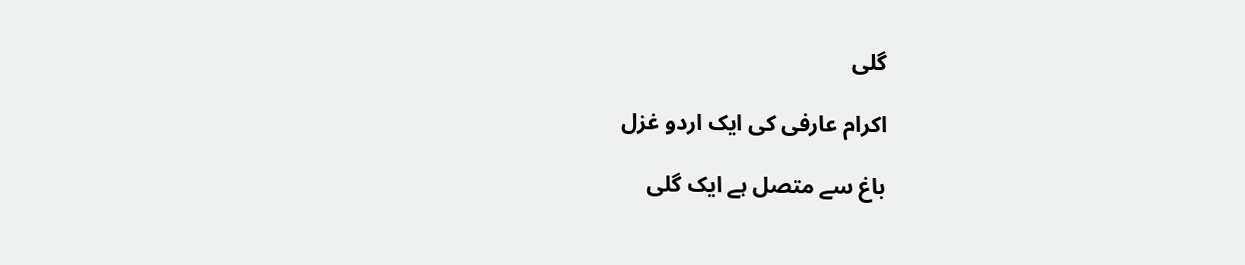گلی

اکرام عارفی کی ایک اردو غزل

باغ سے متصل ہے ایک گلی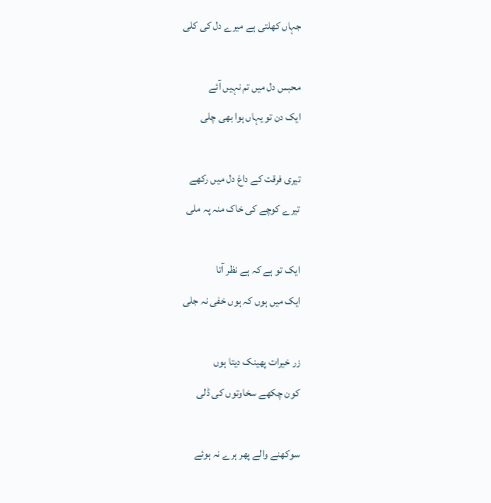جہاں کھلتی ہے میرے دل کی کلی

محبس دل میں تم نہیں آئے
ایک دن تو یہاں ہوا بھی چلی

تیری فرقت کے داغ دل میں رکھے
تیرے کوچے کی خاک منہ پہ ملی

ایک تو ہے کہ ہے نظر آتا
ایک میں ہوں کہ ہوں خفی نہ جلی

زر خیرات پھینک دیتا ہوں
کون چکھے سخاوتوں کی ڈلی

سوکھنے والے پھر ہرے نہ ہوئے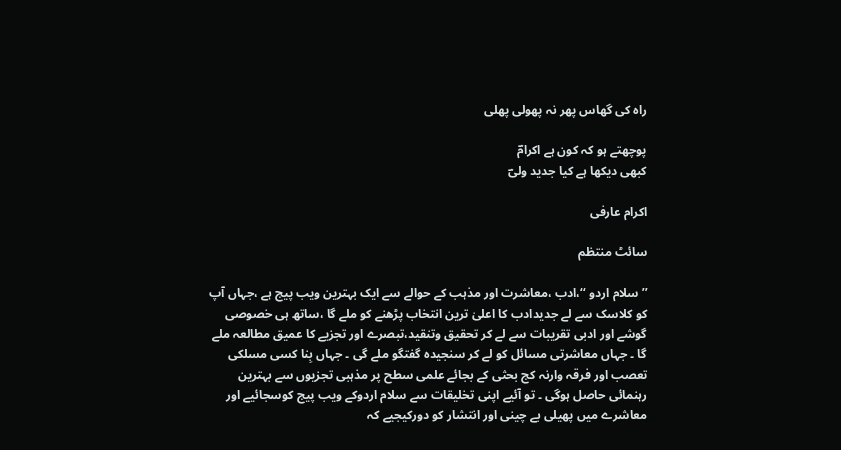راہ کی گھاس پھر نہ پھولی پھلی

پوچھتے ہو کہ کون ہے اکرامؔ
کبھی دیکھا ہے کیا جدید ولیؔ

اکرام عارفی

سائٹ منتظم

’’سلام اردو ‘‘،ادب ،معاشرت اور مذہب کے حوالے سے ایک بہترین ویب پیج ہے ،جہاں آپ کو کلاسک سے لے جدیدادب کا اعلیٰ ترین انتخاب پڑھنے کو ملے گا ،ساتھ ہی خصوصی گوشے اور ادبی تقریبات سے لے کر تحقیق وتنقید،تبصرے اور تجزیے کا عمیق مطالعہ ملے گا ۔ جہاں معاشرتی مسائل کو لے کر سنجیدہ گفتگو ملے گی ۔ جہاں بِنا کسی مسلکی تعصب اور فرقہ وارنہ کج بحثی کے بجائے علمی سطح پر مذہبی تجزیوں سے بہترین رہنمائی حاصل ہوگی ۔ تو آئیے اپنی تخلیقات سے سلام اردوکے ویب پیج کوسجائیے اور معاشرے میں پھیلی بے چینی اور انتشار کو دورکیجیے کہ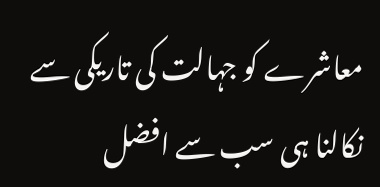معاشرے کو جہالت کی تاریکی سے نکالنا ہی سب سے افضل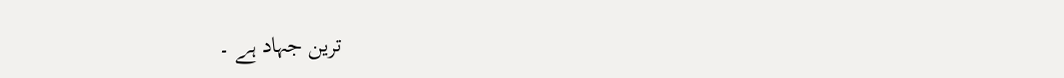ترین جہاد ہے ۔